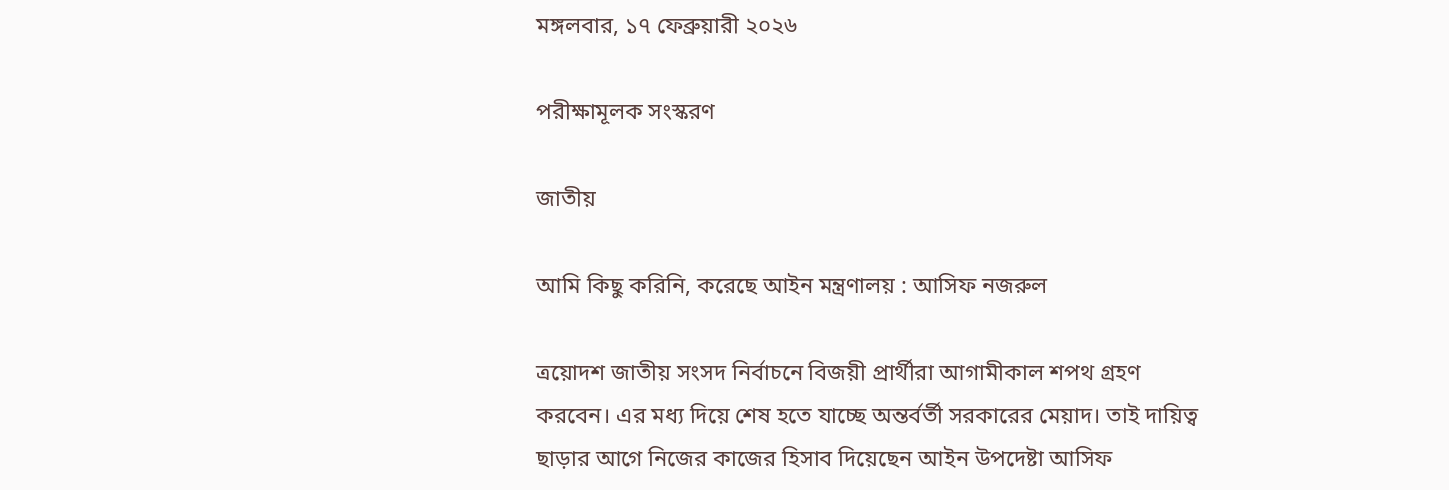মঙ্গলবার, ১৭ ফেব্রুয়ারী ২০২৬

পরীক্ষামূলক সংস্করণ

জাতীয়

আমি কিছু করিনি, করেছে আইন মন্ত্রণালয় : আসিফ নজরুল

ত্রয়োদশ জাতীয় সংসদ নির্বাচনে বিজয়ী প্রার্থীরা আগামীকাল শপথ গ্রহণ করবেন। এর মধ্য দিয়ে শেষ হতে যাচ্ছে অন্তর্বর্তী সরকারের মেয়াদ। তাই দায়িত্ব ছাড়ার আগে নিজের কাজের হিসাব দিয়েছেন আইন উপদেষ্টা আসিফ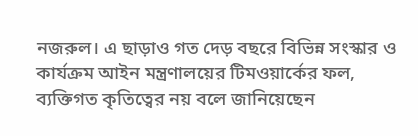নজরুল। এ ছাড়াও গত দেড় বছরে বিভিন্ন সংস্কার ও কার্যক্রম আইন মন্ত্রণালয়ের টিমওয়ার্কের ফল, ব্যক্তিগত কৃতিত্বের নয় বলে জানিয়েছেন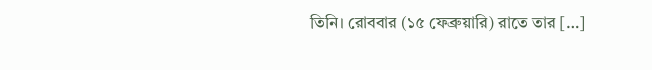তিনি। রোববার (১৫ ফেব্রুয়ারি) রাতে তার […]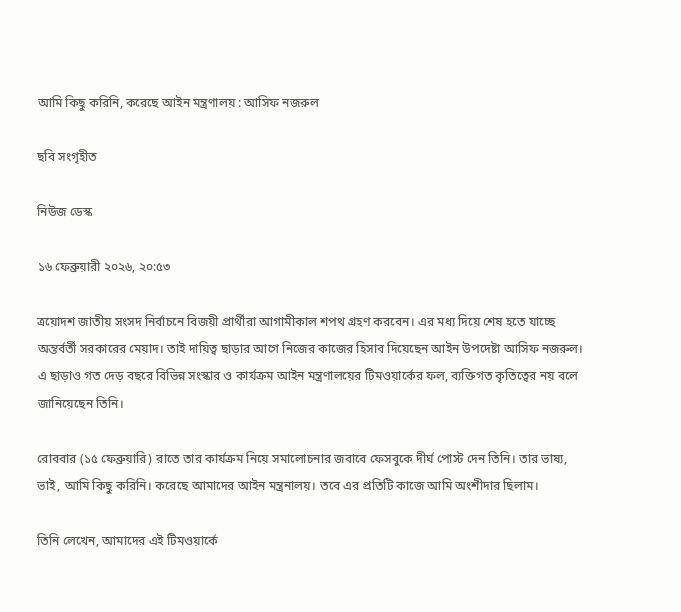আমি কিছু করিনি, করেছে আইন মন্ত্রণালয় : আসিফ নজরুল

ছবি সংগৃহীত

নিউজ ডেস্ক

১৬ ফেব্রুয়ারী ২০২৬, ২০:৫৩

ত্রয়োদশ জাতীয় সংসদ নির্বাচনে বিজয়ী প্রার্থীরা আগামীকাল শপথ গ্রহণ করবেন। এর মধ্য দিয়ে শেষ হতে যাচ্ছে অন্তর্বর্তী সরকারের মেয়াদ। তাই দায়িত্ব ছাড়ার আগে নিজের কাজের হিসাব দিয়েছেন আইন উপদেষ্টা আসিফ নজরুল। এ ছাড়াও গত দেড় বছরে বিভিন্ন সংস্কার ও কার্যক্রম আইন মন্ত্রণালয়ের টিমওয়ার্কের ফল, ব্যক্তিগত কৃতিত্বের নয় বলে জানিয়েছেন তিনি।

রোববার (১৫ ফেব্রুয়ারি) রাতে তার কার্যক্রম নিয়ে সমালোচনার জবাবে ফেসবুকে দীর্ঘ পোস্ট দেন তিনি। তার ভাষ্য, ভাই, আমি কিছু করিনি। করেছে আমাদের আইন মন্ত্রনালয়। তবে এর প্রতিটি কাজে আমি অংশীদার ছিলাম।

তিনি লেখেন, আমাদের এই টিমওয়ার্কে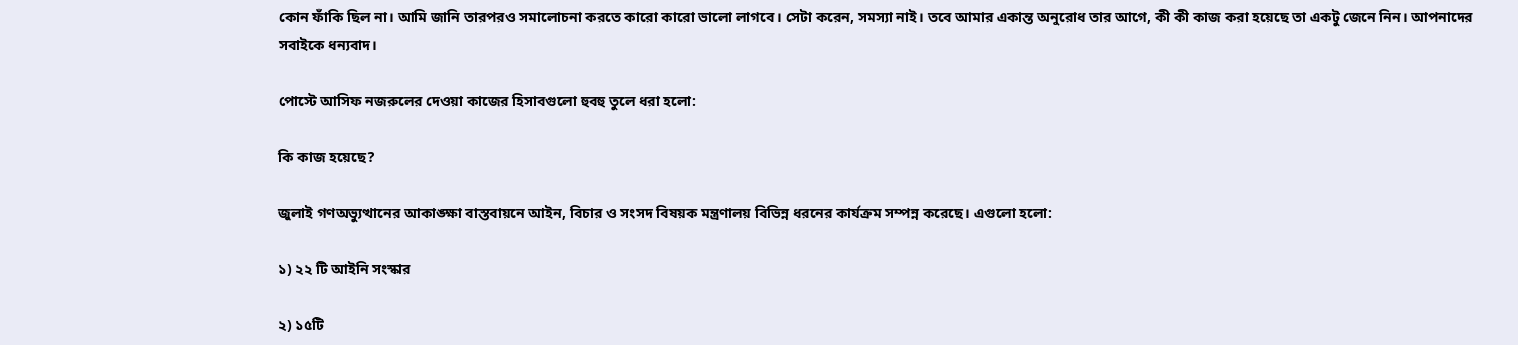কোন ফাঁকি ছিল না। আমি জানি তারপরও সমালোচনা করতে কারো কারো ভালো লাগবে। সেটা করেন, সমস্যা নাই। তবে আমার একান্ত অনুরোধ তার আগে, কী কী কাজ করা হয়েছে তা একটু জেনে নিন। আপনাদের সবাইকে ধন্যবাদ।

পোস্টে আসিফ নজরুলের দেওয়া কাজের হিসাবগুলো হুবহু তুলে ধরা হলো:

কি কাজ হয়েছে?

জুলাই গণঅভ্যুত্থানের আকাঙ্ক্ষা বাস্তবায়নে আইন, বিচার ও সংসদ বিষয়ক মন্ত্রণালয় বিভিন্ন ধরনের কার্যক্রম সম্পন্ন করেছে। এগুলো হলো:

১) ২২ টি আইনি সংস্কার

২) ১৫টি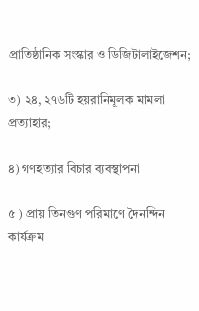প্রাতিষ্ঠানিক সংস্কার ও ডিজিটালাইজেশন;

৩) ২৪, ২৭৬টি হয়রানিমূলক মামলা প্রত্যাহার;

৪) গণহত্যার বিচার ব্যবস্থাপনা

৫ ) প্রায় তিনগুণ পরিমাণে দৈনন্দিন কার্যক্রম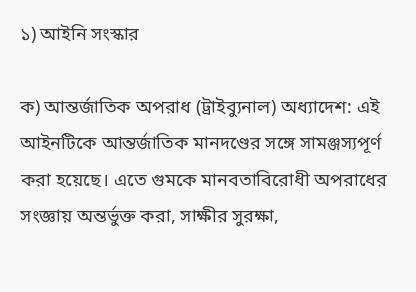১) আইনি সংস্কার

ক) আন্তর্জাতিক অপরাধ (ট্রাইব্যুনাল) অধ্যাদেশ: এই আইনটিকে আন্তর্জাতিক মানদণ্ডের সঙ্গে সামঞ্জস্যপূর্ণ করা হয়েছে। এতে গুমকে মানবতাবিরোধী অপরাধের সংজ্ঞায় অন্তর্ভুক্ত করা, সাক্ষীর সুরক্ষা,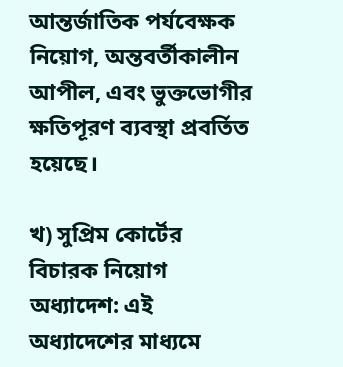আন্তর্জাতিক পর্যবেক্ষক নিয়োগ, অন্তবর্তীকালীন আপীল, এবং ভুক্তভোগীর ক্ষতিপূরণ ব্যবস্থা প্রবর্তিত হয়েছে।

খ) সুপ্রিম কোর্টের বিচারক নিয়োগ অধ্যাদেশ: এই অধ্যাদেশের মাধ্যমে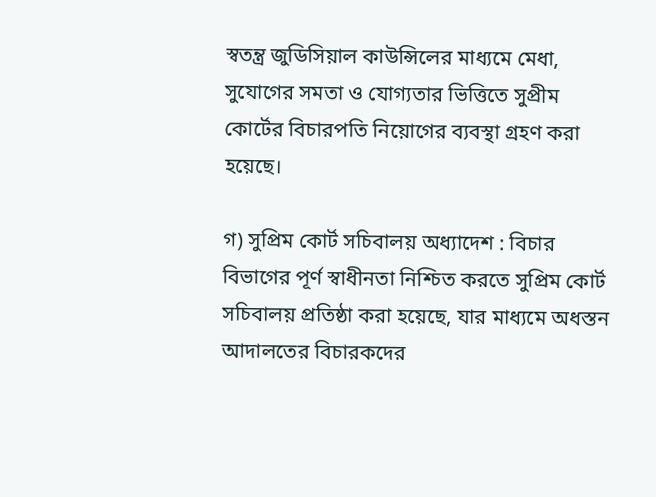স্বতন্ত্র জুডিসিয়াল কাউন্সিলের মাধ্যমে মেধা, সুযোগের সমতা ও যোগ্যতার ভিত্তিতে সুপ্রীম কোর্টের বিচারপতি নিয়োগের ব্যবস্থা গ্রহণ করা হয়েছে।

গ) সুপ্রিম কোর্ট সচিবালয় অধ্যাদেশ : বিচার বিভাগের পূর্ণ স্বাধীনতা নিশ্চিত করতে সুপ্রিম কোর্ট সচিবালয় প্রতিষ্ঠা করা হয়েছে, যার মাধ্যমে অধস্তন আদালতের বিচারকদের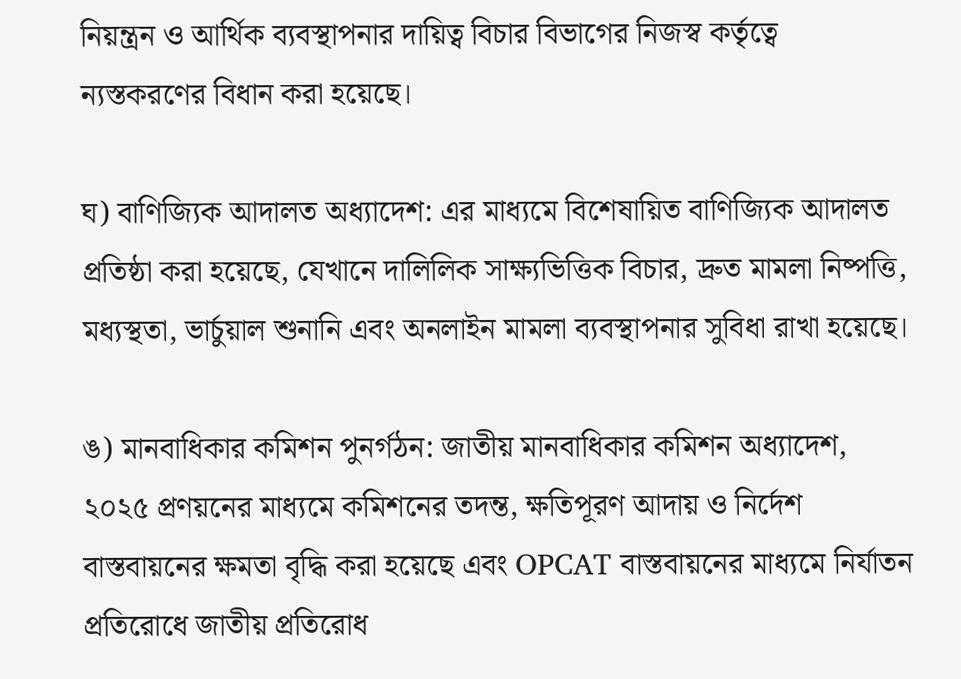নিয়ন্ত্রন ও আর্থিক ব্যবস্থাপনার দায়িত্ব বিচার বিভাগের নিজস্ব কর্তৃত্বে ন্যস্তকরণের বিধান করা হয়েছে।

ঘ) বাণিজ্যিক আদালত অধ্যাদেশ: এর মাধ্যমে বিশেষায়িত বাণিজ্যিক আদালত প্রতিষ্ঠা করা হয়েছে, যেখানে দালিলিক সাক্ষ্যভিত্তিক বিচার, দ্রুত মামলা নিষ্পত্তি, মধ্যস্থতা, ভার্চুয়াল শুনানি এবং অনলাইন মামলা ব্যবস্থাপনার সুবিধা রাখা হয়েছে।

ঙ) মানবাধিকার কমিশন পুনর্গঠন: জাতীয় মানবাধিকার কমিশন অধ্যাদেশ, ২০২৫ প্রণয়নের মাধ্যমে কমিশনের তদন্ত, ক্ষতিপূরণ আদায় ও নির্দেশ বাস্তবায়নের ক্ষমতা বৃদ্ধি করা হয়েছে এবং OPCAT বাস্তবায়নের মাধ্যমে নির্যাতন প্রতিরোধে জাতীয় প্রতিরোধ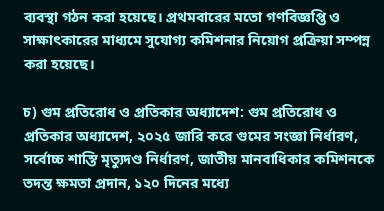ব্যবস্থা গঠন করা হয়েছে। প্রথমবারের মতো গণবিজ্ঞপ্তি ও সাক্ষাৎকারের মাধ্যমে সুযোগ্য কমিশনার নিয়োগ প্রক্রিয়া সম্পন্ন করা হয়েছে।

চ) গুম প্রতিরোধ ও প্রতিকার অধ্যাদেশ: গুম প্রতিরোধ ও প্রতিকার অধ্যাদেশ, ২০২৫ জারি করে গুমের সংজ্ঞা নির্ধারণ, সর্বোচ্চ শাস্তি মৃত্যুদণ্ড নির্ধারণ, জাতীয় মানবাধিকার কমিশনকে তদন্ত ক্ষমতা প্রদান, ১২০ দিনের মধ্যে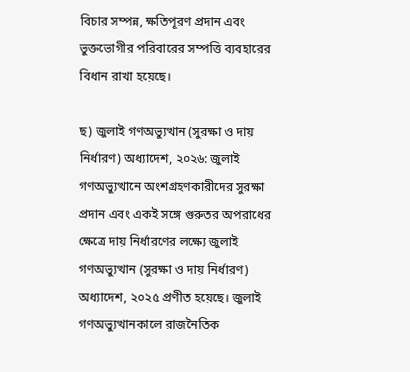বিচার সম্পন্ন, ক্ষতিপূরণ প্রদান এবং ভুক্তভোগীর পরিবারের সম্পত্তি ব্যবহারের বিধান রাখা হয়েছে।

ছ) জুলাই গণঅভ্যুত্থান (সুরক্ষা ও দায় নির্ধারণ) অধ্যাদেশ, ২০২৬: জুলাই গণঅভ্যুত্থানে অংশগ্রহণকারীদের সুরক্ষা প্রদান এবং একই সঙ্গে গুরুতর অপরাধের ক্ষেত্রে দায় নির্ধারণের লক্ষ্যে জুলাই গণঅভ্যুত্থান (সুরক্ষা ও দায় নির্ধারণ) অধ্যাদেশ, ২০২৫ প্রণীত হয়েছে। জুলাই গণঅভ্যুত্থানকালে রাজনৈতিক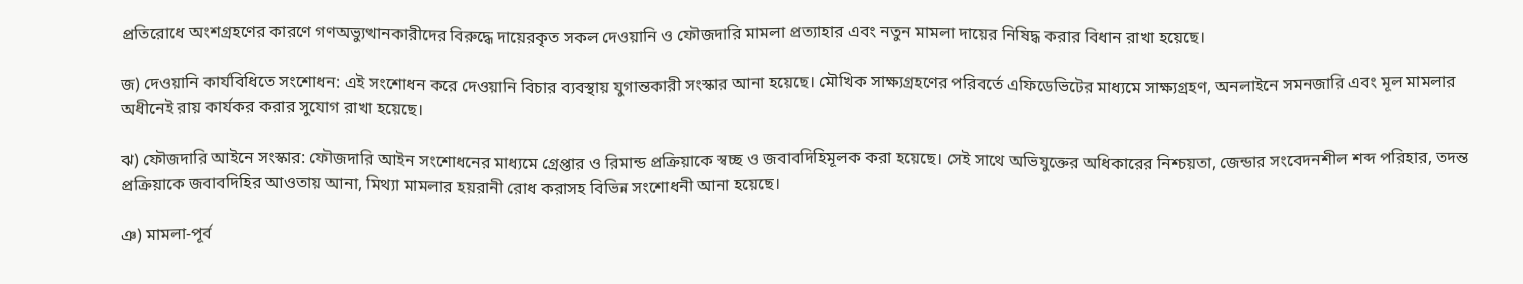প্রতিরোধে অংশগ্রহণের কারণে গণঅভ্যুত্থানকারীদের বিরুদ্ধে দায়েরকৃত সকল দেওয়ানি ও ফৌজদারি মামলা প্রত্যাহার এবং নতুন মামলা দায়ের নিষিদ্ধ করার বিধান রাখা হয়েছে।

জ) দেওয়ানি কার্যবিধিতে সংশোধন: এই সংশোধন করে দেওয়ানি বিচার ব্যবস্থায় যুগান্তকারী সংস্কার আনা হয়েছে। মৌখিক সাক্ষ্যগ্রহণের পরিবর্তে এফিডেভিটের মাধ্যমে সাক্ষ্যগ্রহণ, অনলাইনে সমনজারি এবং মূল মামলার অধীনেই রায় কার্যকর করার সুযোগ রাখা হয়েছে।

ঝ) ফৌজদারি আইনে সংস্কার: ফৌজদারি আইন সংশোধনের মাধ্যমে গ্রেপ্তার ও রিমান্ড প্রক্রিয়াকে স্বচ্ছ ও জবাবদিহিমূলক করা হয়েছে। সেই সাথে অভিযুক্তের অধিকারের নিশ্চয়তা, জেন্ডার সংবেদনশীল শব্দ পরিহার, তদন্ত প্রক্রিয়াকে জবাবদিহির আওতায় আনা, মিথ্যা মামলার হয়রানী রোধ করাসহ বিভিন্ন সংশোধনী আনা হয়েছে।

ঞ) মামলা-পূর্ব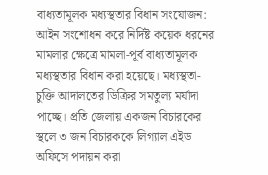বাধ্যতামূলক মধ্যস্থতার বিধান সংযোজন: আইন সংশোধন করে নির্দিষ্ট কয়েক ধরনের মামলার ক্ষেত্রে মামলা-পূর্ব বাধ্যতামূলক মধ্যস্থতার বিধান করা হয়েছে। মধ্যস্থতা-চুক্তি আদালতের ডিক্রির সমতুল্য মর্যাদা পাচ্ছে। প্রতি জেলায় একজন বিচারকের স্থলে ৩ জন বিচারককে লিগ্যাল এইড অফিসে পদায়ন করা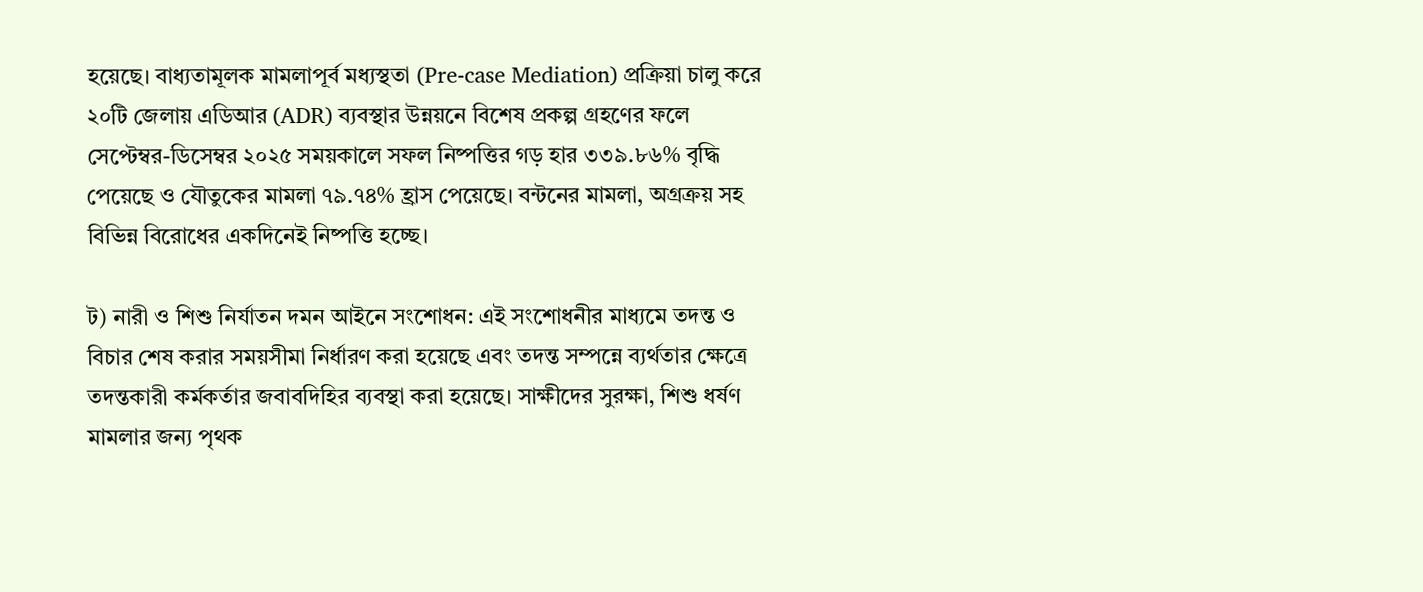হয়েছে। বাধ্যতামূলক মামলাপূর্ব মধ্যস্থতা (Pre-case Mediation) প্রক্রিয়া চালু করে ২০টি জেলায় এডিআর (ADR) ব্যবস্থার উন্নয়নে বিশেষ প্রকল্প গ্রহণের ফলে সেপ্টেম্বর-ডিসেম্বর ২০২৫ সময়কালে সফল নিষ্পত্তির গড় হার ৩৩৯.৮৬% বৃদ্ধি পেয়েছে ও যৌতুকের মামলা ৭৯.৭৪% হ্রাস পেয়েছে। বন্টনের মামলা, অগ্রক্রয় সহ বিভিন্ন বিরোধের একদিনেই নিষ্পত্তি হচ্ছে।

ট) নারী ও শিশু নির্যাতন দমন আইনে সংশোধন: এই সংশোধনীর মাধ্যমে তদন্ত ও বিচার শেষ করার সময়সীমা নির্ধারণ করা হয়েছে এবং তদন্ত সম্পন্নে ব্যর্থতার ক্ষেত্রে তদন্তকারী কর্মকর্তার জবাবদিহির ব্যবস্থা করা হয়েছে। সাক্ষীদের সুরক্ষা, শিশু ধর্ষণ মামলার জন্য পৃথক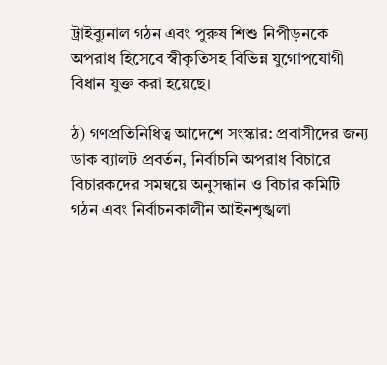ট্রাইব্যুনাল গঠন এবং পুরুষ শিশু নিপীড়নকে অপরাধ হিসেবে স্বীকৃতিসহ বিভিন্ন যুগোপযোগী বিধান যুক্ত করা হয়েছে।

ঠ) গণপ্রতিনিধিত্ব আদেশে সংস্কার: প্রবাসীদের জন্য ডাক ব্যালট প্রবর্তন, নির্বাচনি অপরাধ বিচারে বিচারকদের সমন্বয়ে অনুসন্ধান ও বিচার কমিটি গঠন এবং নির্বাচনকালীন আইনশৃঙ্খলা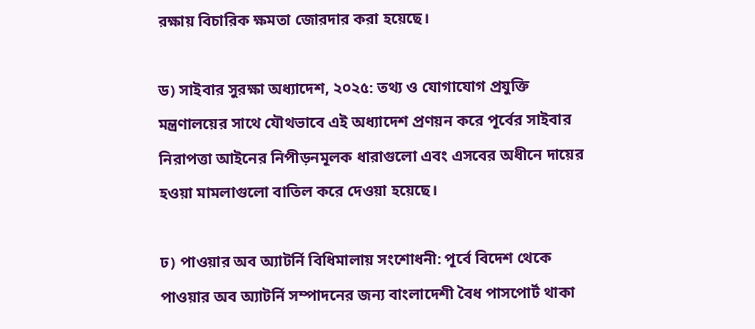রক্ষায় বিচারিক ক্ষমতা জোরদার করা হয়েছে।

ড) সাইবার সুরক্ষা অধ্যাদেশ, ২০২৫: তথ্য ও যোগাযোগ প্রযুক্তি মন্ত্রণালয়ের সাথে যৌথভাবে এই অধ্যাদেশ প্রণয়ন করে পূর্বের সাইবার নিরাপত্তা আইনের নিপীড়নমূলক ধারাগুলো এবং এসবের অধীনে দায়ের হওয়া মামলাগুলো বাতিল করে দেওয়া হয়েছে।

ঢ) পাওয়ার অব অ্যাটর্নি বিধিমালায় সংশোধনী: পূর্বে বিদেশ থেকে পাওয়ার অব অ্যাটর্নি সম্পাদনের জন্য বাংলাদেশী বৈধ পাসপোর্ট থাকা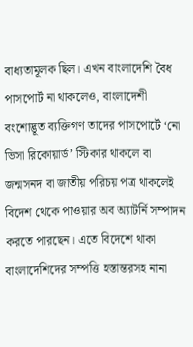বাধ্যতামূলক ছিল। এখন বাংলাদেশি বৈধ পাসপোর্ট না থাকলেও, বাংলাদেশী বংশোদ্ভূত ব্যক্তিগণ তাদের পাসপোর্টে ‘নো ভিসা রিকোয়ার্ড’ স্টিকার থাকলে বা জন্মসনদ বা জাতীয় পরিচয় পত্র থাকলেই বিদেশ থেকে পাওয়ার অব অ্যাটর্নি সম্পাদন করতে পারছেন। এতে বিদেশে থাকা বাংলাদেশিদের সম্পত্তি হস্তান্তরসহ নানা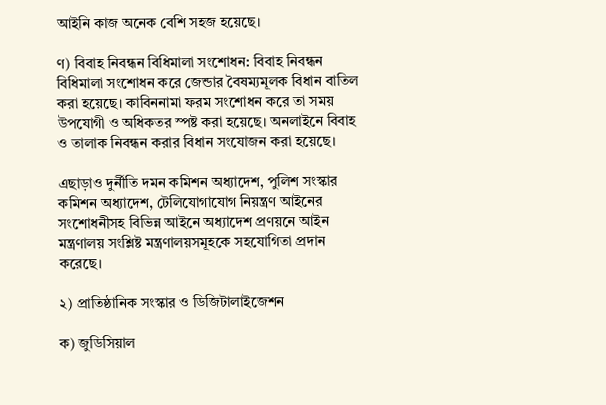আইনি কাজ অনেক বেশি সহজ হয়েছে।

ণ) বিবাহ নিবন্ধন বিধিমালা সংশোধন: বিবাহ নিবন্ধন বিধিমালা সংশোধন করে জেন্ডার বৈষম্যমূলক বিধান বাতিল করা হয়েছে। কাবিননামা ফরম সংশোধন করে তা সময় উপযোগী ও অধিকতর স্পষ্ট করা হয়েছে। অনলাইনে বিবাহ ও তালাক নিবন্ধন করার বিধান সংযোজন করা হয়েছে।

এছাড়াও দুর্নীতি দমন কমিশন অধ্যাদেশ, পুলিশ সংস্কার কমিশন অধ্যাদেশ, টেলিযোগাযোগ নিয়ন্ত্রণ আইনের সংশোধনীসহ বিভিন্ন আইনে অধ্যাদেশ প্রণয়নে আইন মন্ত্রণালয় সংশ্লিষ্ট মন্ত্রণালয়সমূহকে সহযোগিতা প্রদান করেছে।

২) প্রাতিষ্ঠানিক সংস্কার ও ডিজিটালাইজেশন

ক) জুডিসিয়াল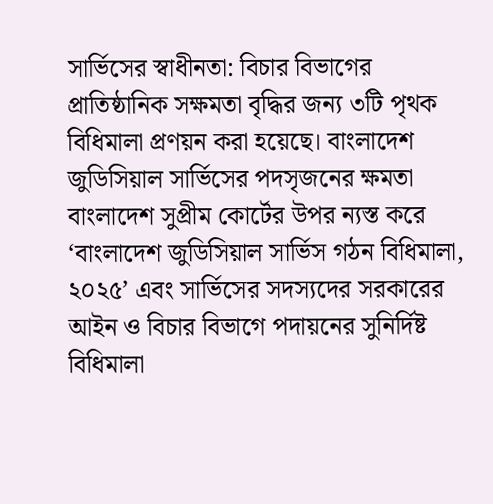সার্ভিসের স্বাধীনতা: বিচার বিভাগের প্রাতিষ্ঠানিক সক্ষমতা বৃদ্ধির জন্য ৩টি পৃথক বিধিমালা প্রণয়ন করা হয়েছে। বাংলাদেশ জুডিসিয়াল সার্ভিসের পদসৃজনের ক্ষমতা বাংলাদেশ সুপ্রীম কোর্টের উপর ন্যস্ত করে ‘বাংলাদেশ জুডিসিয়াল সার্ভিস গঠন বিধিমালা, ২০২৫’ এবং সার্ভিসের সদস্যদের সরকারের আইন ও বিচার বিভাগে পদায়নের সুনির্দিষ্ট বিধিমালা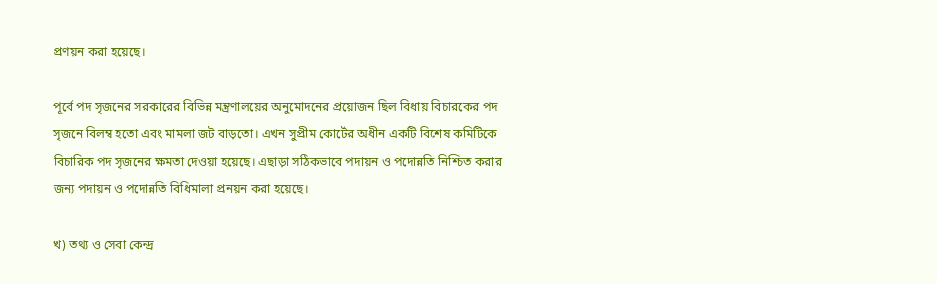প্রণয়ন করা হয়েছে।

পূর্বে পদ সৃজনের সরকারের বিভিন্ন মন্ত্রণালয়ের অনুমোদনের প্রয়োজন ছিল বিধায় বিচারকের পদ সৃজনে বিলম্ব হতো এবং মামলা জট বাড়তো। এখন সুপ্রীম কোর্টের অধীন একটি বিশেষ কমিটিকে বিচারিক পদ সৃজনের ক্ষমতা দেওয়া হয়েছে। এছাড়া সঠিকভাবে পদায়ন ও পদোন্নতি নিশ্চিত করার জন্য পদায়ন ও পদোন্নতি বিধিমালা প্রনয়ন করা হয়েছে।

খ) তথ্য ও সেবা কেন্দ্র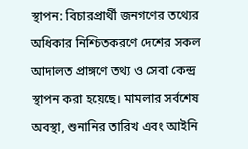স্থাপন: বিচারপ্রার্থী জনগণের তথ্যের অধিকার নিশ্চিতকরণে দেশের সকল আদালত প্রাঙ্গণে তথ্য ও সেবা কেন্দ্র স্থাপন করা হয়েছে। মামলার সর্বশেষ অবস্থা, শুনানির তারিখ এবং আইনি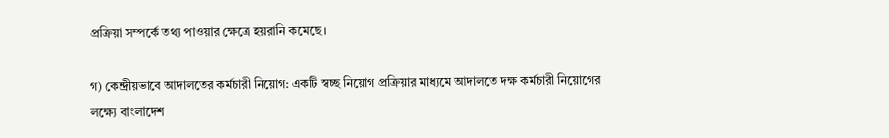প্রক্রিয়া সম্পর্কে তথ্য পাওয়ার ক্ষেত্রে হয়রানি কমেছে।

গ) কেন্দ্রীয়ভাবে আদালতের কর্মচারী নিয়োগ: একটি স্বচ্ছ নিয়োগ প্রক্রিয়ার মাধ্যমে আদালতে দক্ষ কর্মচারী নিয়োগের লক্ষ্যে বাংলাদেশ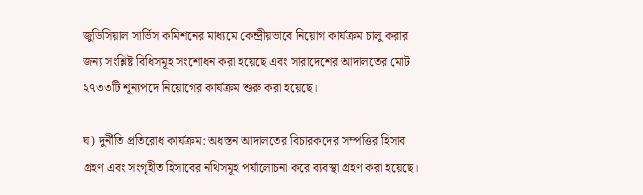জুডিসিয়াল সার্ভিস কমিশনের মাধ্যমে কেন্দ্রীয়ভাবে নিয়োগ কার্যক্রম চালু করার জন্য সংশ্লিষ্ট বিধিসমূহ সংশোধন করা হয়েছে এবং সারাদেশের আদালতের মোট ২৭৩৩টি শূন্যপদে নিয়োগের কার্যক্রম শুরু করা হয়েছে।

ঘ) দুর্নীতি প্রতিরোধ কার্যক্রম: অধস্তন আদালতের বিচারকদের সম্পত্তির হিসাব গ্রহণ এবং সংগৃহীত হিসাবের নথিসমূহ পর্যালোচনা করে ব্যবস্থা গ্রহণ করা হয়েছে।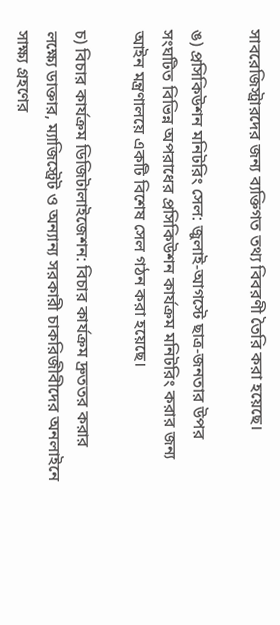সাবরেজিস্ট্রারদের জন্য ব্যক্তিগত তথ্য বিবরণী তৈরি করা হয়েছে।

ঙ) প্রসিকিউশন মনিটরিং সেল: জুলাই-আগস্টে ছাত্র-জনতার উপর সংঘটিত বিভিন্ন অপরাধের প্রসিকিউশন কার্যক্রম মনিটরিং করার জন্য আইন মন্ত্রণালয়ে একটি বিশেষ সেল গঠন করা হয়েছে।

চ) বিচার কার্যক্রম ডিজিটালাইজেশন: বিচার কার্যক্রম দ্রুততর করার লক্ষ্যে ডাক্তার, ম্যাজিস্ট্রেট ও অন্যান্য সরকারী চাকরিজীবীদের অনলাইনে সাক্ষ্য গ্রহণের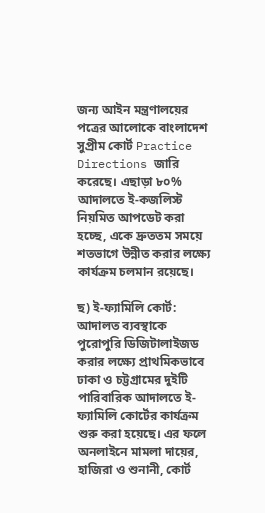জন্য আইন মন্ত্রণালয়ের পত্রের আলোকে বাংলাদেশ সুপ্রীম কোর্ট Practice Directions জারি করেছে। এছাড়া ৮০% আদালতে ই-কজলিস্ট নিয়মিত আপডেট করা হচ্ছে, একে দ্রুততম সময়ে শতভাগে উন্নীত করার লক্ষ্যে কার্যক্রম চলমান রয়েছে।

ছ) ই-ফ্যামিলি কোর্ট: আদালত ব্যবস্থাকে পুরোপুরি ডিজিটালাইজড করার লক্ষ্যে প্রাথমিকভাবে ঢাকা ও চট্টগ্রামের দুইটি পারিবারিক আদালতে ই-ফ্যামিলি কোর্টের কার্যক্রম শুরু করা হয়েছে। এর ফলে অনলাইনে মামলা দায়ের, হাজিরা ও শুনানী, কোর্ট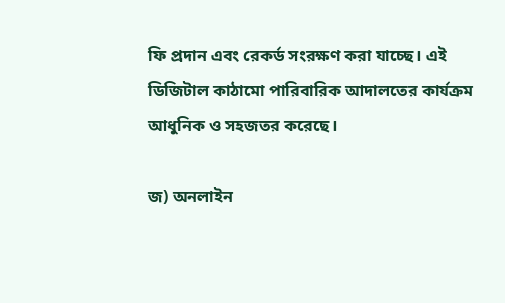ফি প্রদান এবং রেকর্ড সংরক্ষণ করা যাচ্ছে। এই ডিজিটাল কাঠামো পারিবারিক আদালতের কার্যক্রম আধুনিক ও সহজতর করেছে।

জ) অনলাইন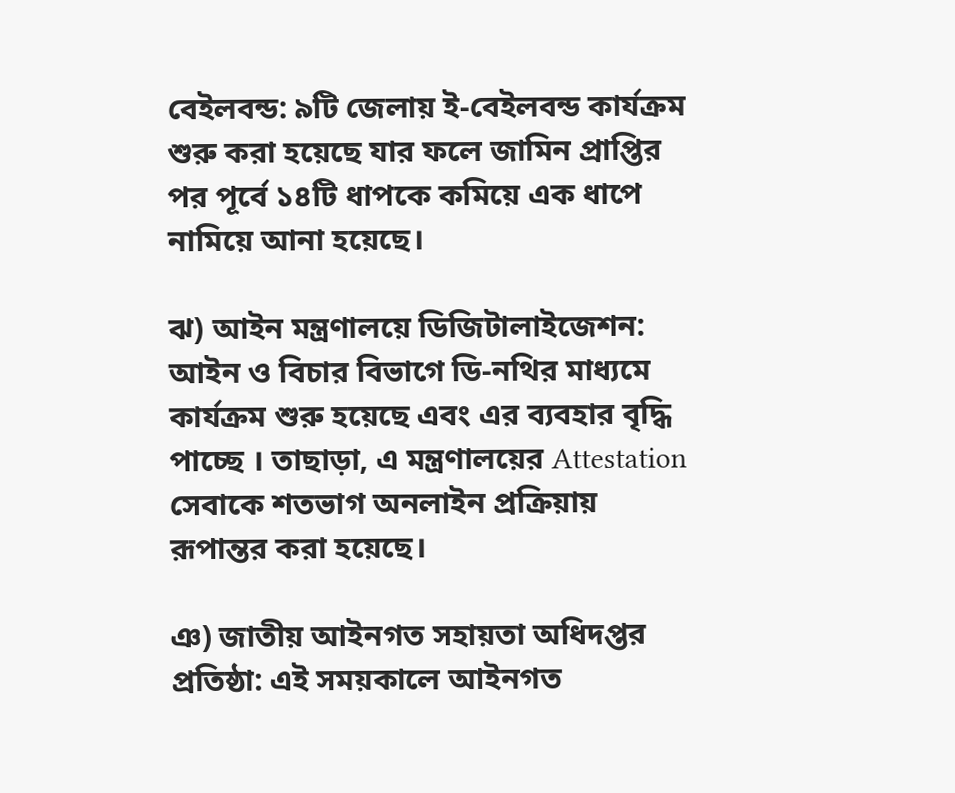বেইলবন্ড: ৯টি জেলায় ই-বেইলবন্ড কার্যক্রম শুরু করা হয়েছে যার ফলে জামিন প্রাপ্তির পর পূর্বে ১৪টি ধাপকে কমিয়ে এক ধাপে নামিয়ে আনা হয়েছে।

ঝ) আইন মন্ত্রণালয়ে ডিজিটালাইজেশন: আইন ও বিচার বিভাগে ডি-নথির মাধ্যমে কার্যক্রম শুরু হয়েছে এবং এর ব্যবহার বৃদ্ধি পাচ্ছে । তাছাড়া, এ মন্ত্রণালয়ের Attestation সেবাকে শতভাগ অনলাইন প্রক্রিয়ায় রূপান্তর করা হয়েছে।

ঞ) জাতীয় আইনগত সহায়তা অধিদপ্তর প্রতিষ্ঠা: এই সময়কালে আইনগত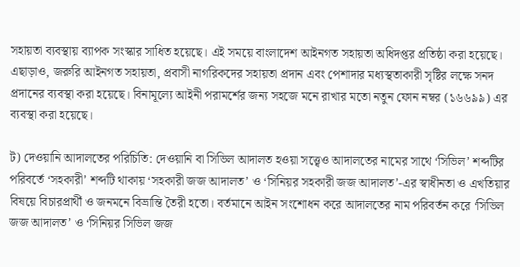সহায়তা ব্যবস্থায় ব্যাপক সংস্কার সাধিত হয়েছে। এই সময়ে বাংলাদেশ আইনগত সহায়তা অধিদপ্তর প্রতিষ্ঠা করা হয়েছে। এছাড়াও, জরুরি আইনগত সহায়তা, প্রবাসী নাগরিকদের সহায়তা প্রদান এবং পেশাদার মধ্যস্থতাকারী সৃষ্টির লক্ষে সনদ প্রদানের ব্যবস্থা করা হয়েছে। বিনামূল্যে আইনী পরামর্শের জন্য সহজে মনে রাখার মতো নতুন ফোন নম্বর (১৬৬৯৯) এর ব্যবস্থা করা হয়েছে।

ট) দেওয়ানি আদালতের পরিচিতি: দেওয়ানি বা সিভিল আদালত হওয়া সত্ত্বেও আদালতের নামের সাথে ‘সিভিল’ শব্দটির পরিবর্তে ‘সহকারী’ শব্দটি থাকায় ‘সহকারী জজ আদালত’ ও ‘সিনিয়র সহকারী জজ আদালত’-এর স্বাধীনতা ও এখতিয়ার বিষয়ে বিচারপ্রার্থী ও জনমনে বিভ্রান্তি তৈরী হতো। বর্তমানে আইন সংশোধন করে আদালতের নাম পরিবর্তন করে ‘সিভিল জজ আদালত’ ও ‘সিনিয়র সিভিল জজ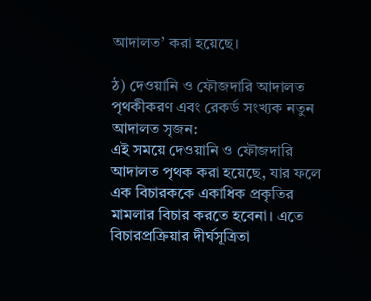আদালত’ করা হয়েছে।

ঠ) দেওয়ানি ও ফৌজদারি আদালত পৃথকীকরণ এবং রেকর্ড সংখ্যক নতুন আদালত সৃজন:
এই সময়ে দেওয়ানি ও ফৌজদারি আদালত পৃথক করা হয়েছে, যার ফলে এক বিচারককে একাধিক প্রকৃতির মামলার বিচার করতে হবেনা। এতে বিচারপ্রক্রিয়ার দীর্ঘসূত্রিতা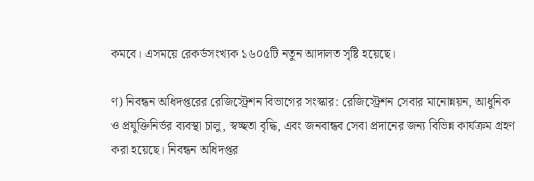কমবে। এসময়ে রেকর্ডসংখ্যক ১৬০৫টি নতুন আদালত সৃষ্টি হয়েছে।

ণ) নিবন্ধন অধিদপ্তরের রেজিস্ট্রেশন বিভাগের সংস্কার: রেজিস্ট্রেশন সেবার মানোন্নয়ন, আধুনিক ও প্রযুক্তিনির্ভর ব্যবস্থা চালু, স্বচ্ছতা বৃদ্ধি, এবং জনবান্ধব সেবা প্রদানের জন্য বিভিন্ন কার্যক্রম গ্রহণ করা হয়েছে। নিবন্ধন অধিদপ্তর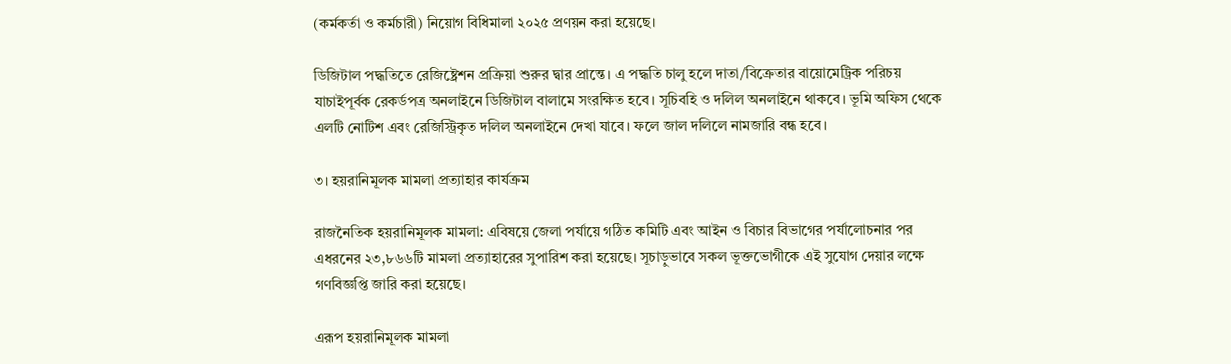(কর্মকর্তা ও কর্মচারী) নিয়োগ বিধিমালা ২০২৫ প্রণয়ন করা হয়েছে।

ডিজিটাল পদ্ধতিতে রেজিষ্ট্রেশন প্রক্রিয়া শুরুর দ্বার প্রান্তে। এ পদ্ধতি চালু হলে দাতা/বিক্রেতার বায়োমেট্রিক পরিচয় যাচাইপূর্বক রেকর্ডপত্র অনলাইনে ডিজিটাল বালামে সংরক্ষিত হবে। সূচিবহি ও দলিল অনলাইনে থাকবে। ভূমি অফিস থেকে এলটি নোটিশ এবং রেজিস্ট্রিকৃত দলিল অনলাইনে দেখা যাবে। ফলে জাল দলিলে নামজারি বন্ধ হবে।

৩। হয়রানিমূলক মামলা প্রত্যাহার কার্যক্রম

রাজনৈতিক হয়রানিমূলক মামলা: এবিষয়ে জেলা পর্যায়ে গঠিত কমিটি এবং আইন ও বিচার বিভাগের পর্যালোচনার পর এধরনের ২৩,৮৬৬টি মামলা প্রত্যাহারের সুপারিশ করা হয়েছে। সূচাড়ুভাবে সকল ভূক্তভোগীকে এই সুযোগ দেয়ার লক্ষে গণবিজ্ঞপ্তি জারি করা হয়েছে।

এরূপ হয়রানিমূলক মামলা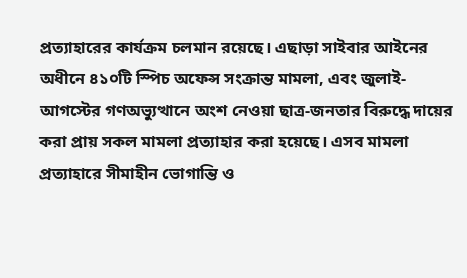প্রত্যাহারের কার্যক্রম চলমান রয়েছে। এছাড়া সাইবার আইনের অধীনে ৪১০টি স্পিচ অফেন্স সংক্রান্ত মামলা, এবং জুলাই-আগস্টের গণঅভ্যুত্থানে অংশ নেওয়া ছাত্র-জনতার বিরুদ্ধে দায়ের করা প্রায় সকল মামলা প্রত্যাহার করা হয়েছে। এসব মামলা প্রত্যাহারে সীমাহীন ভোগান্তি ও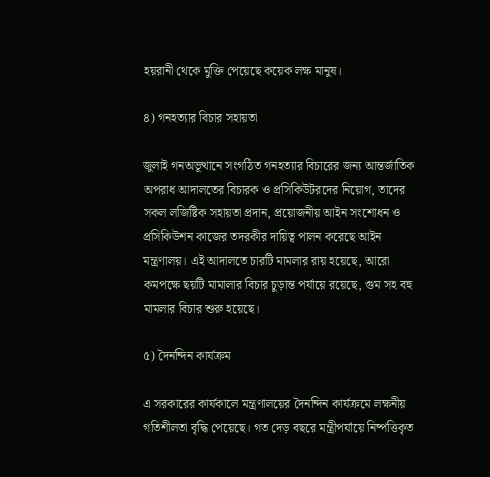হয়রানী থেকে মুক্তি পেয়েছে কয়েক লক্ষ মানুষ।

৪) গনহত্যার বিচার সহায়তা

জুলাই গনঅভূত্থানে সংগঠিত গনহত্যার বিচারের জন্য আন্তর্জাতিক অপরাধ আদালতের বিচারক ও প্রসিকিউটরদের নিয়োগ, তাদের সকল লজিষ্টিক সহায়তা প্রদান, প্রয়োজনীয় আইন সংশোধন ও প্রসিকিউশন কাজের তদরকীর দায়িত্ব পালন করেছে আইন মন্ত্রণালয়। এই আদালতে চারটি মামলার রায় হয়েছে, আরো কমপক্ষে ছয়টি মামালার বিচার চুড়ান্ত পর্যায়ে রয়েছে, গুম সহ বহু মামলার বিচার শুরু হয়েছে।

৫) দৈনন্দিন কার্যক্রম

এ সরকারের কার্যকালে মন্ত্রণালয়ের দৈনন্দিন কার্যক্রমে লক্ষনীয় গতিশীলতা বৃদ্ধি পেয়েছে। গত দেড় বছরে মন্ত্রীপর্যায়ে নিষ্পত্তিকৃত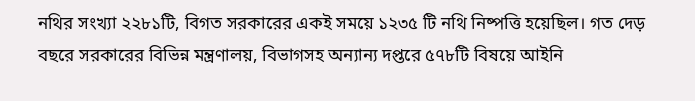নথির সংখ্যা ২২৮১টি, বিগত সরকারের একই সময়ে ১২৩৫ টি নথি নিষ্পত্তি হয়েছিল। গত দেড় বছরে সরকারের বিভিন্ন মন্ত্রণালয়, বিভাগসহ অন্যান্য দপ্তরে ৫৭৮টি বিষয়ে আইনি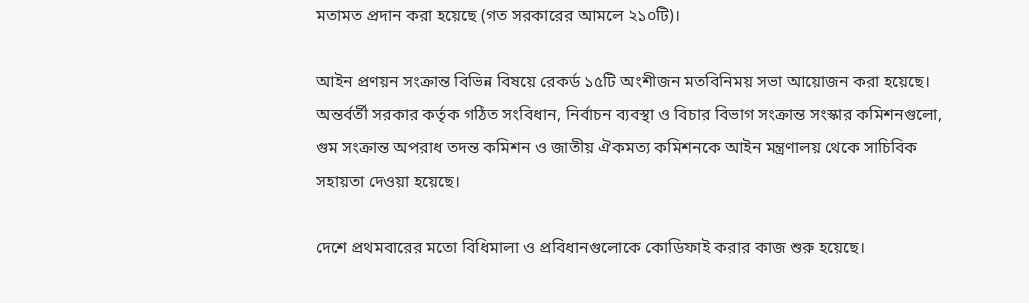মতামত প্রদান করা হয়েছে (গত সরকারের আমলে ২১০টি)।

আইন প্রণয়ন সংক্রান্ত বিভিন্ন বিষয়ে রেকর্ড ১৫টি অংশীজন মতবিনিময় সভা আয়োজন করা হয়েছে। অন্তর্বর্তী সরকার কর্তৃক গঠিত সংবিধান, নির্বাচন ব্যবস্থা ও বিচার বিভাগ সংক্রান্ত সংস্কার কমিশনগুলো, গুম সংক্রান্ত অপরাধ তদন্ত কমিশন ও জাতীয় ঐকমত্য কমিশনকে আইন মন্ত্রণালয় থেকে সাচিবিক সহায়তা দেওয়া হয়েছে।

দেশে প্রথমবারের মতো বিধিমালা ও প্রবিধানগুলোকে কোডিফাই করার কাজ শুরু হয়েছে।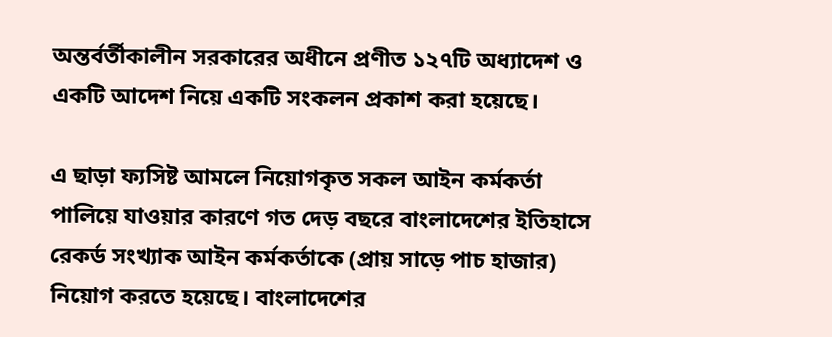অন্তর্বর্তীকালীন সরকারের অধীনে প্রণীত ১২৭টি অধ্যাদেশ ও একটি আদেশ নিয়ে একটি সংকলন প্রকাশ করা হয়েছে।

এ ছাড়া ফ্যসিষ্ট আমলে নিয়োগকৃত সকল আইন কর্মকর্তা পালিয়ে যাওয়ার কারণে গত দেড় বছরে বাংলাদেশের ইতিহাসে রেকর্ড সংখ্যাক আইন কর্মকর্তাকে (প্রায় সাড়ে পাচ হাজার) নিয়োগ করতে হয়েছে। বাংলাদেশের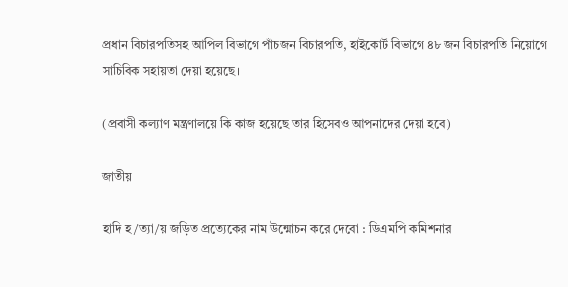প্রধান বিচারপতিসহ আপিল বিভাগে পাঁচজন বিচারপতি, হাইকোর্ট বিভাগে ৪৮ জন বিচারপতি নিয়োগে সাচিবিক সহায়তা দেয়া হয়েছে।

(প্রবাসী কল্যাণ মন্ত্রণালয়ে কি কাজ হয়েছে তার হিসেবও আপনাদের দেয়া হবে)

জাতীয়

হাদি হ/ত্যা/য় জড়িত প্রত্যেকের নাম উন্মোচন করে দেবো : ডিএমপি কমিশনার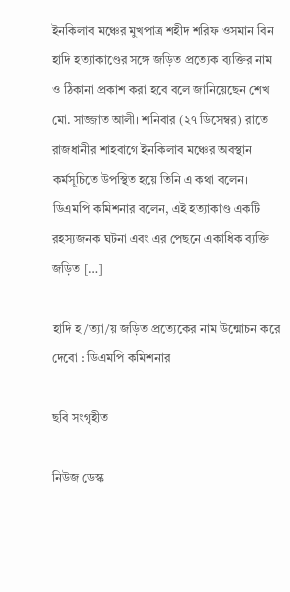ইনকিলাব মঞ্চের মুখপাত্র শহীদ শরিফ ওসমান বিন হাদি হত্যাকাণ্ডের সঙ্গে জড়িত প্রত্যেক ব্যক্তির নাম ও ঠিকানা প্রকাশ করা হবে বলে জানিয়েছেন শেখ মো. সাজ্জাত আলী। শনিবার (২৭ ডিসেম্বর) রাতে রাজধানীর শাহবাগে ইনকিলাব মঞ্চের অবস্থান কর্মসূচিতে উপস্থিত হয়ে তিনি এ কথা বলেন। ডিএমপি কমিশনার বলেন, এই হত্যাকাণ্ড একটি রহস্যজনক ঘটনা এবং এর পেছনে একাধিক ব্যক্তি জড়িত […]

হাদি হ/ত্যা/য় জড়িত প্রত্যেকের নাম উন্মোচন করে দেবো : ডিএমপি কমিশনার

ছবি সংগৃহীত

নিউজ ডেস্ক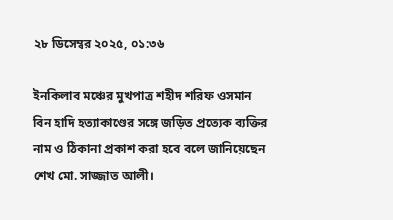২৮ ডিসেম্বর ২০২৫, ০১:৩৬

ইনকিলাব মঞ্চের মুখপাত্র শহীদ শরিফ ওসমান বিন হাদি হত্যাকাণ্ডের সঙ্গে জড়িত প্রত্যেক ব্যক্তির নাম ও ঠিকানা প্রকাশ করা হবে বলে জানিয়েছেন শেখ মো. সাজ্জাত আলী।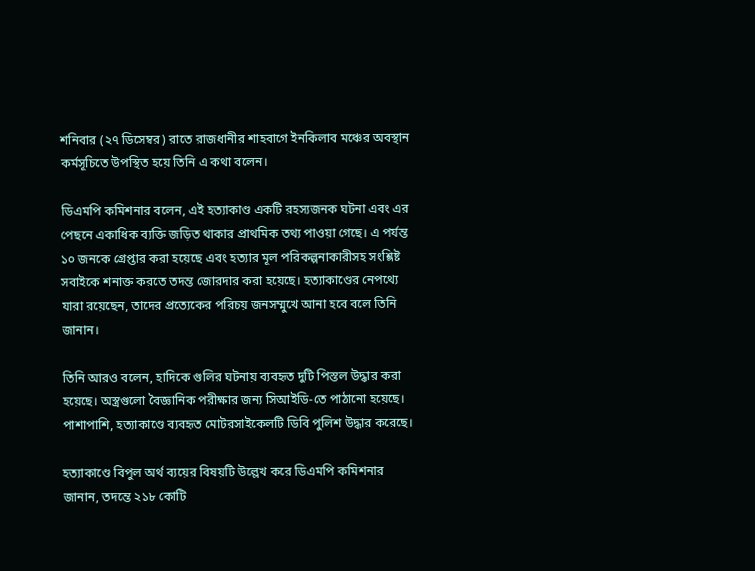শনিবার (২৭ ডিসেম্বর) রাতে রাজধানীর শাহবাগে ইনকিলাব মঞ্চের অবস্থান কর্মসূচিতে উপস্থিত হয়ে তিনি এ কথা বলেন।

ডিএমপি কমিশনার বলেন, এই হত্যাকাণ্ড একটি রহস্যজনক ঘটনা এবং এর পেছনে একাধিক ব্যক্তি জড়িত থাকার প্রাথমিক তথ্য পাওয়া গেছে। এ পর্যন্ত ১০ জনকে গ্রেপ্তার করা হয়েছে এবং হত্যার মূল পরিকল্পনাকারীসহ সংশ্লিষ্ট সবাইকে শনাক্ত করতে তদন্ত জোরদার করা হয়েছে। হত্যাকাণ্ডের নেপথ্যে যারা রয়েছেন, তাদের প্রত্যেকের পরিচয় জনসম্মুখে আনা হবে বলে তিনি জানান।

তিনি আরও বলেন, হাদিকে গুলির ঘটনায় ব্যবহৃত দুটি পিস্তল উদ্ধার করা হয়েছে। অস্ত্রগুলো বৈজ্ঞানিক পরীক্ষার জন্য সিআইডি-তে পাঠানো হয়েছে। পাশাপাশি, হত্যাকাণ্ডে ব্যবহৃত মোটরসাইকেলটি ডিবি পুলিশ উদ্ধার করেছে।

হত্যাকাণ্ডে বিপুল অর্থ ব্যয়ের বিষয়টি উল্লেখ করে ডিএমপি কমিশনার জানান, তদন্তে ২১৮ কোটি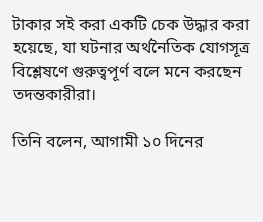টাকার সই করা একটি চেক উদ্ধার করা হয়েছে, যা ঘটনার অর্থনৈতিক যোগসূত্র বিশ্লেষণে গুরুত্বপূর্ণ বলে মনে করছেন তদন্তকারীরা।

তিনি বলেন, আগামী ১০ দিনের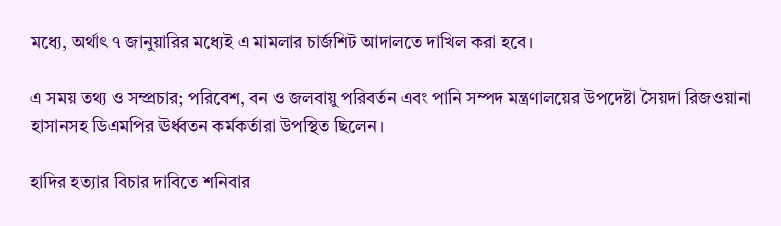মধ্যে, অর্থাৎ ৭ জানুয়ারির মধ্যেই এ মামলার চার্জশিট আদালতে দাখিল করা হবে।

এ সময় তথ্য ও সম্প্রচার; পরিবেশ, বন ও জলবায়ু পরিবর্তন এবং পানি সম্পদ মন্ত্রণালয়ের উপদেষ্টা সৈয়দা রিজওয়ানা হাসানসহ ডিএমপির ঊর্ধ্বতন কর্মকর্তারা উপস্থিত ছিলেন।

হাদির হত্যার বিচার দাবিতে শনিবার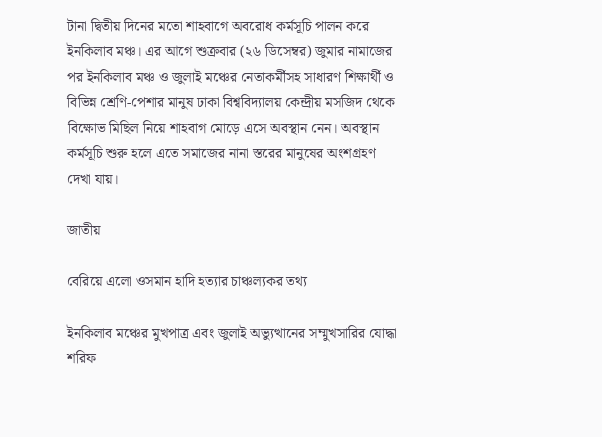টানা দ্বিতীয় দিনের মতো শাহবাগে অবরোধ কর্মসূচি পালন করে ইনকিলাব মঞ্চ। এর আগে শুক্রবার (২৬ ডিসেম্বর) জুমার নামাজের পর ইনকিলাব মঞ্চ ও জুলাই মঞ্চের নেতাকর্মীসহ সাধারণ শিক্ষার্থী ও বিভিন্ন শ্রেণি-পেশার মানুষ ঢাকা বিশ্ববিদ্যালয় কেন্দ্রীয় মসজিদ থেকে বিক্ষোভ মিছিল নিয়ে শাহবাগ মোড়ে এসে অবস্থান নেন। অবস্থান কর্মসূচি শুরু হলে এতে সমাজের নানা স্তরের মানুষের অংশগ্রহণ দেখা যায়।

জাতীয়

বেরিয়ে এলো ওসমান হাদি হত্যার চাঞ্চল্যকর তথ্য

ইনকিলাব মঞ্চের মুখপাত্র এবং জুলাই অভ্যুত্থানের সম্মুখসারির যোদ্ধা শরিফ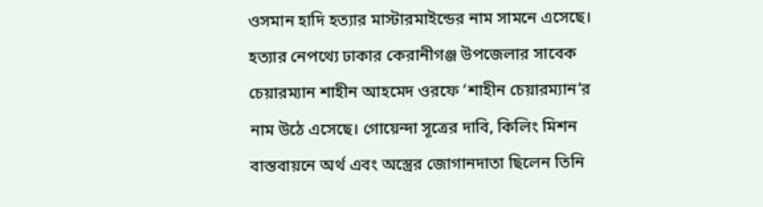ওসমান হাদি হত্যার মাস্টারমাইন্ডের নাম সামনে এসেছে। হত্যার নেপথ্যে ঢাকার কেরানীগঞ্জ উপজেলার সাবেক চেয়ারম্যান শাহীন আহমেদ ওরফে ‘শাহীন চেয়ারম্যান’র নাম উঠে এসেছে। গোয়েন্দা সূত্রের দাবি, কিলিং মিশন বাস্তবায়নে অর্থ এবং অস্ত্রের জোগানদাতা ছিলেন তিনি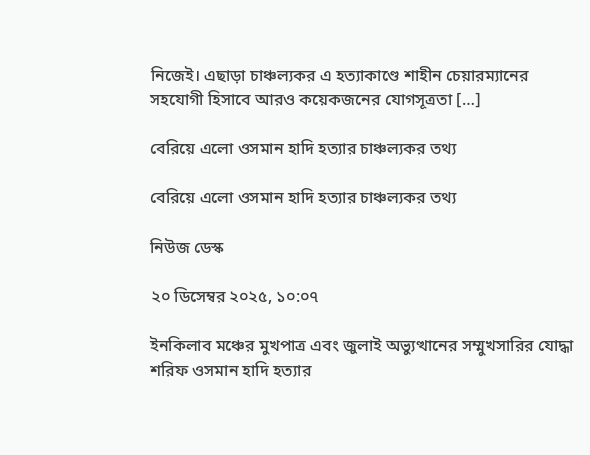নিজেই। এছাড়া চাঞ্চল্যকর এ হত্যাকাণ্ডে শাহীন চেয়ারম্যানের সহযোগী হিসাবে আরও কয়েকজনের যোগসূত্রতা […]

বেরিয়ে এলো ওসমান হাদি হত্যার চাঞ্চল্যকর তথ্য

বেরিয়ে এলো ওসমান হাদি হত্যার চাঞ্চল্যকর তথ্য

নিউজ ডেস্ক

২০ ডিসেম্বর ২০২৫, ১০:০৭

ইনকিলাব মঞ্চের মুখপাত্র এবং জুলাই অভ্যুত্থানের সম্মুখসারির যোদ্ধা শরিফ ওসমান হাদি হত্যার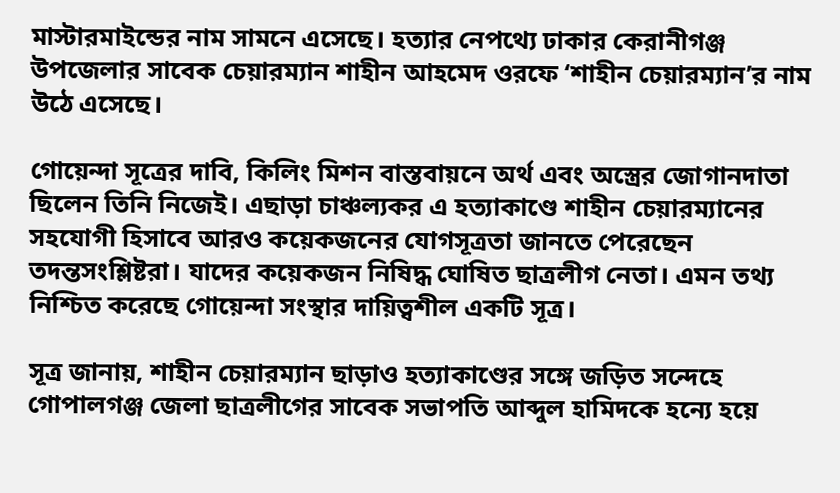মাস্টারমাইন্ডের নাম সামনে এসেছে। হত্যার নেপথ্যে ঢাকার কেরানীগঞ্জ উপজেলার সাবেক চেয়ারম্যান শাহীন আহমেদ ওরফে ‘শাহীন চেয়ারম্যান’র নাম উঠে এসেছে।

গোয়েন্দা সূত্রের দাবি, কিলিং মিশন বাস্তবায়নে অর্থ এবং অস্ত্রের জোগানদাতা ছিলেন তিনি নিজেই। এছাড়া চাঞ্চল্যকর এ হত্যাকাণ্ডে শাহীন চেয়ারম্যানের সহযোগী হিসাবে আরও কয়েকজনের যোগসূত্রতা জানতে পেরেছেন তদন্তসংশ্লিষ্টরা। যাদের কয়েকজন নিষিদ্ধ ঘোষিত ছাত্রলীগ নেতা। এমন তথ্য নিশ্চিত করেছে গোয়েন্দা সংস্থার দায়িত্বশীল একটি সূত্র।

সূত্র জানায়, শাহীন চেয়ারম্যান ছাড়াও হত্যাকাণ্ডের সঙ্গে জড়িত সন্দেহে গোপালগঞ্জ জেলা ছাত্রলীগের সাবেক সভাপতি আব্দুল হামিদকে হন্যে হয়ে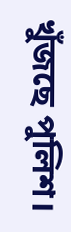খুঁজছে পুলিশ।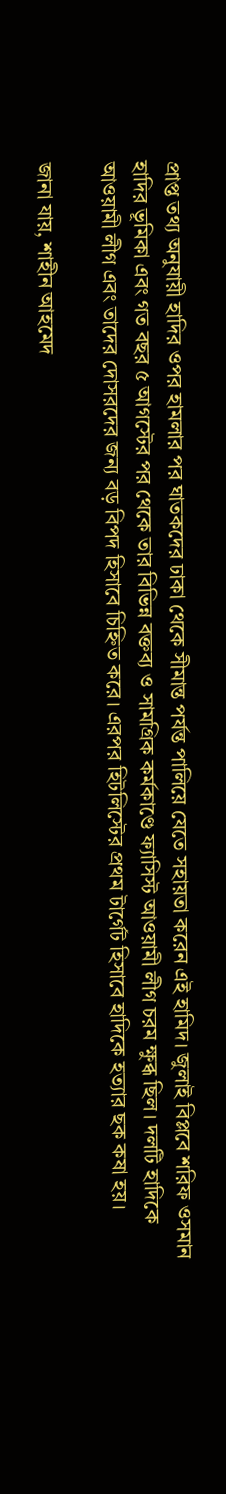প্রাপ্ত তথ্য অনুযায়ী হাদির ওপর হামলার পর ঘাতকদের ঢাকা থেকে সীমান্ত পর্যন্ত পালিয়ে যেতে সহায়তা করেন এই হামিদ। জুলাই বিপ্লবে শরিফ ওসমান হাদির ভূমিকা এবং গত বছর ৫ আগস্টের পর থেকে তার বিভিন্ন বক্তব্য ও সামগ্রিক কর্মকাণ্ডে ফ্যাসিস্ট আওয়ামী লীগ চরম ক্ষুব্ধ ছিল। দলটি হাদিকে আওয়ামী লীগ এবং তাদের দোসরদের জন্য বড় বিপদ হিসাবে চিহ্নিত করে। এরপর হিটলিস্টের প্রথম টার্গেট হিসাবে হাদিকে হত্যার ছক কষা হয়।

জানা যায়, শাহীন আহমেদ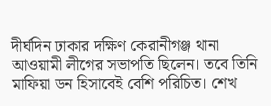দীর্ঘদিন ঢাকার দক্ষিণ কেরানীগঞ্জ থানা আওয়ামী লীগের সভাপতি ছিলেন। তবে তিনি মাফিয়া ডন হিসাবেই বেশি পরিচিত। শেখ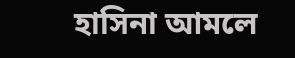হাসিনা আমলে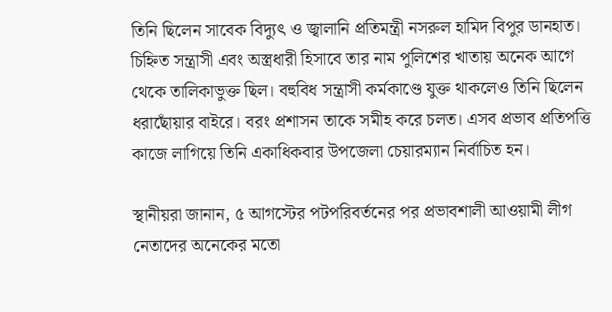তিনি ছিলেন সাবেক বিদ্যুৎ ও জ্বালানি প্রতিমন্ত্রী নসরুল হামিদ বিপুর ডানহাত। চিহ্নিত সন্ত্রাসী এবং অস্ত্রধারী হিসাবে তার নাম পুলিশের খাতায় অনেক আগে থেকে তালিকাভুক্ত ছিল। বহুবিধ সন্ত্রাসী কর্মকাণ্ডে যুক্ত থাকলেও তিনি ছিলেন ধরাছোঁয়ার বাইরে। বরং প্রশাসন তাকে সমীহ করে চলত। এসব প্রভাব প্রতিপত্তি কাজে লাগিয়ে তিনি একাধিকবার উপজেলা চেয়ারম্যান নির্বাচিত হন।

স্থানীয়রা জানান, ৫ আগস্টের পটপরিবর্তনের পর প্রভাবশালী আওয়ামী লীগ নেতাদের অনেকের মতো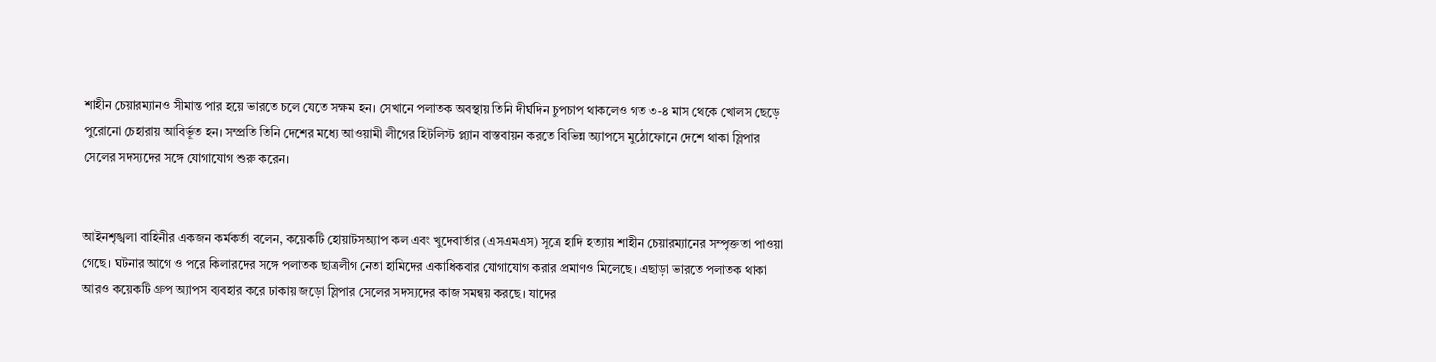শাহীন চেয়ারম্যানও সীমান্ত পার হয়ে ভারতে চলে যেতে সক্ষম হন। সেখানে পলাতক অবস্থায় তিনি দীর্ঘদিন চুপচাপ থাকলেও গত ৩-৪ মাস থেকে খোলস ছেড়ে পুরোনো চেহারায় আবির্ভূত হন। সম্প্রতি তিনি দেশের মধ্যে আওয়ামী লীগের হিটলিস্ট প্ল্যান বাস্তবায়ন করতে বিভিন্ন অ্যাপসে মুঠোফোনে দেশে থাকা স্লিপার সেলের সদস্যদের সঙ্গে যোগাযোগ শুরু করেন।


আইনশৃঙ্খলা বাহিনীর একজন কর্মকর্তা বলেন, কয়েকটি হোয়াটসঅ্যাপ কল এবং খুদেবার্তার (এসএমএস) সূত্রে হাদি হত্যায় শাহীন চেয়ারম্যানের সম্পৃক্ততা পাওয়া গেছে। ঘটনার আগে ও পরে কিলারদের সঙ্গে পলাতক ছাত্রলীগ নেতা হামিদের একাধিকবার যোগাযোগ করার প্রমাণও মিলেছে। এছাড়া ভারতে পলাতক থাকা আরও কয়েকটি গ্রুপ অ্যাপস ব্যবহার করে ঢাকায় জড়ো স্লিপার সেলের সদস্যদের কাজ সমন্বয় করছে। যাদের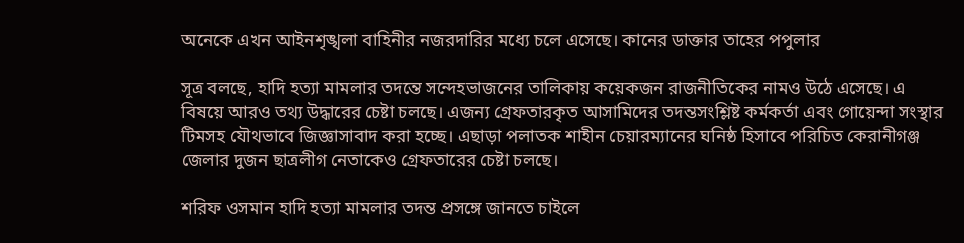অনেকে এখন আইনশৃঙ্খলা বাহিনীর নজরদারির মধ্যে চলে এসেছে। কানের ডাক্তার তাহের পপুলার

সূত্র বলছে, হাদি হত্যা মামলার তদন্তে সন্দেহভাজনের তালিকায় কয়েকজন রাজনীতিকের নামও উঠে এসেছে। এ বিষয়ে আরও তথ্য উদ্ধারের চেষ্টা চলছে। এজন্য গ্রেফতারকৃত আসামিদের তদন্তসংশ্লিষ্ট কর্মকর্তা এবং গোয়েন্দা সংস্থার টিমসহ যৌথভাবে জিজ্ঞাসাবাদ করা হচ্ছে। এছাড়া পলাতক শাহীন চেয়ারম্যানের ঘনিষ্ঠ হিসাবে পরিচিত কেরানীগঞ্জ জেলার দুজন ছাত্রলীগ নেতাকেও গ্রেফতারের চেষ্টা চলছে।

শরিফ ওসমান হাদি হত্যা মামলার তদন্ত প্রসঙ্গে জানতে চাইলে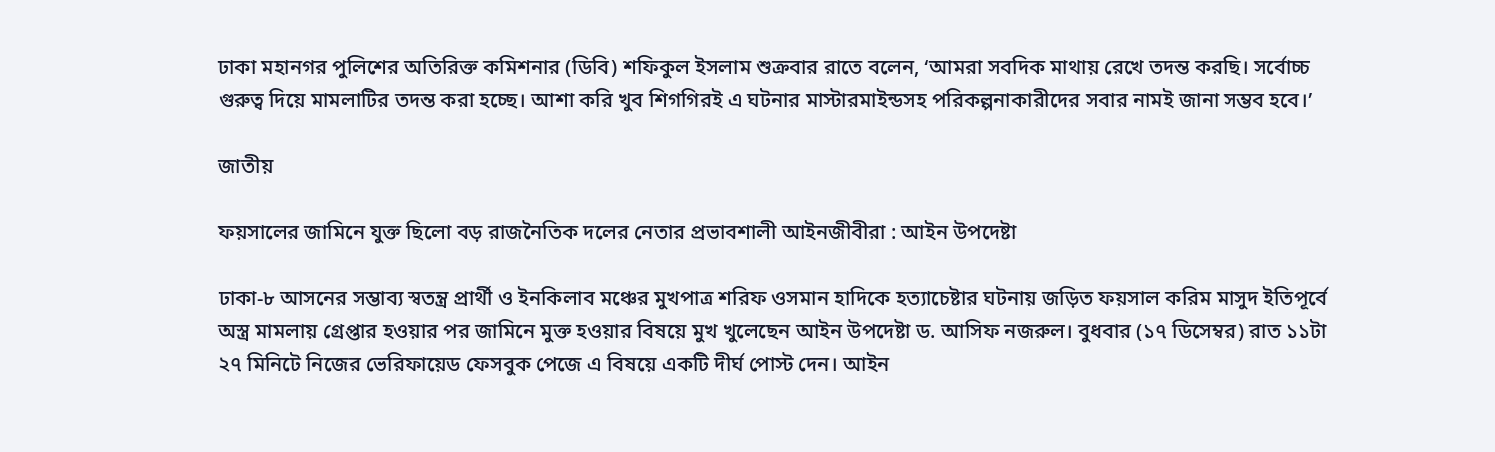ঢাকা মহানগর পুলিশের অতিরিক্ত কমিশনার (ডিবি) শফিকুল ইসলাম শুক্রবার রাতে বলেন, ‘আমরা সবদিক মাথায় রেখে তদন্ত করছি। সর্বোচ্চ গুরুত্ব দিয়ে মামলাটির তদন্ত করা হচ্ছে। আশা করি খুব শিগগিরই এ ঘটনার মাস্টারমাইন্ডসহ পরিকল্পনাকারীদের সবার নামই জানা সম্ভব হবে।’

জাতীয়

ফয়সালের জামিনে যুক্ত ছিলো বড় রাজনৈতিক দলের নেতার প্রভাবশালী আইনজীবীরা : আইন উপদেষ্টা

ঢাকা-৮ আসনের সম্ভাব্য স্বতন্ত্র প্রার্থী ও ইনকিলাব মঞ্চের মুখপাত্র শরিফ ওসমান হাদিকে হত্যাচেষ্টার ঘটনায় জড়িত ফয়সাল করিম মাসুদ ইতিপূর্বে অস্ত্র মামলায় গ্রেপ্তার হওয়ার পর জামিনে মুক্ত হওয়ার বিষয়ে মুখ খুলেছেন আইন উপদেষ্টা ড. আসিফ নজরুল। বুধবার (১৭ ডিসেম্বর) রাত ১১টা ২৭ মিনিটে নিজের ভেরিফায়েড ফেসবুক পেজে এ বিষয়ে একটি দীর্ঘ পোস্ট দেন। আইন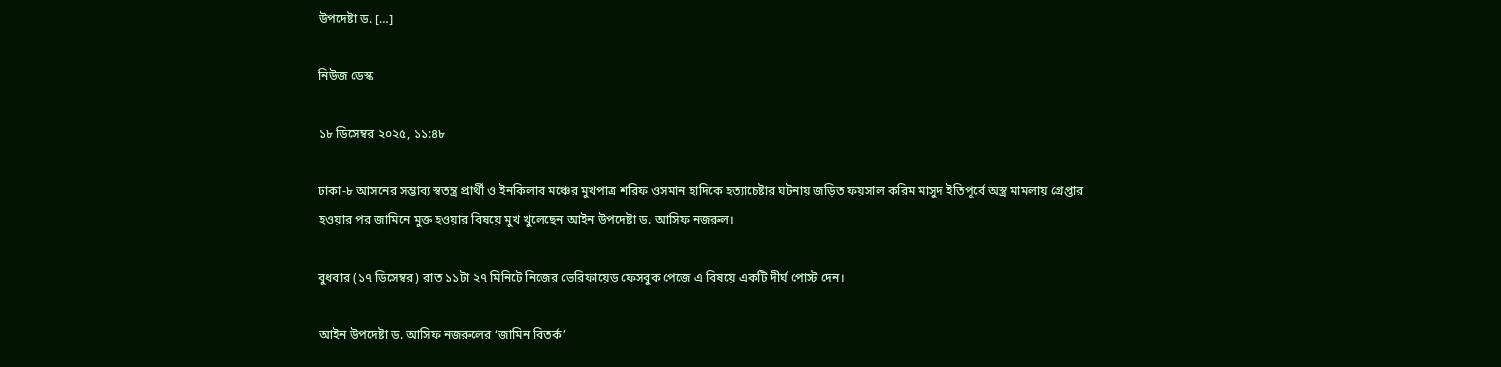উপদেষ্টা ড. […]

নিউজ ডেস্ক

১৮ ডিসেম্বর ২০২৫, ১১:৪৮

ঢাকা-৮ আসনের সম্ভাব্য স্বতন্ত্র প্রার্থী ও ইনকিলাব মঞ্চের মুখপাত্র শরিফ ওসমান হাদিকে হত্যাচেষ্টার ঘটনায় জড়িত ফয়সাল করিম মাসুদ ইতিপূর্বে অস্ত্র মামলায় গ্রেপ্তার হওয়ার পর জামিনে মুক্ত হওয়ার বিষয়ে মুখ খুলেছেন আইন উপদেষ্টা ড. আসিফ নজরুল।

বুধবার (১৭ ডিসেম্বর) রাত ১১টা ২৭ মিনিটে নিজের ভেরিফায়েড ফেসবুক পেজে এ বিষয়ে একটি দীর্ঘ পোস্ট দেন।

আইন উপদেষ্টা ড. আসিফ নজরুলের ‘জামিন বিতর্ক’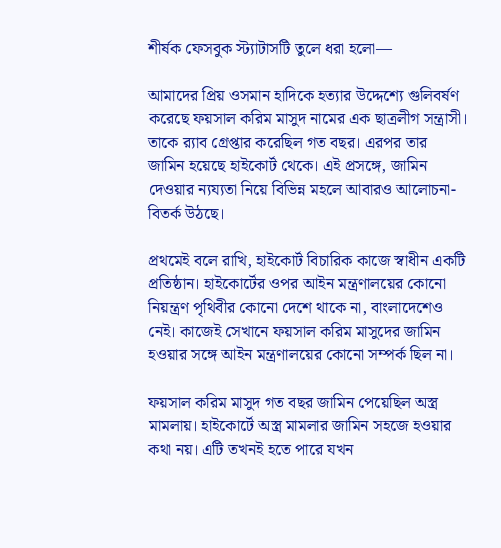শীর্ষক ফেসবুক স্ট্যাটাসটি তুলে ধরা হলো—

আমাদের প্রিয় ওসমান হাদিকে হত্যার উদ্দেশ্যে গুলিবর্ষণ করেছে ফয়সাল করিম মাসুদ নামের এক ছাত্রলীগ সন্ত্রাসী। তাকে র‍্যাব গ্রেপ্তার করেছিল গত বছর। এরপর তার জামিন হয়েছে হাইকোর্ট থেকে। এই প্রসঙ্গে, জামিন দেওয়ার ন্যয্যতা নিয়ে বিভিন্ন মহলে আবারও আলোচনা-বিতর্ক উঠছে।

প্রথমেই বলে রাখি, হাইকোর্ট বিচারিক কাজে স্বাধীন একটি প্রতিষ্ঠান। হাইকোর্টের ওপর আইন মন্ত্রণালয়ের কোনো নিয়ন্ত্রণ পৃথিবীর কোনো দেশে থাকে না, বাংলাদেশেও নেই। কাজেই সেখানে ফয়সাল করিম মাসুদের জামিন হওয়ার সঙ্গে আইন মন্ত্রণালয়ের কোনো সম্পর্ক ছিল না।

ফয়সাল করিম মাসুদ গত বছর জামিন পেয়েছিল অস্ত্র মামলায়। হাইকোর্টে অস্ত্র মামলার জামিন সহজে হওয়ার কথা নয়। এটি তখনই হতে পারে যখন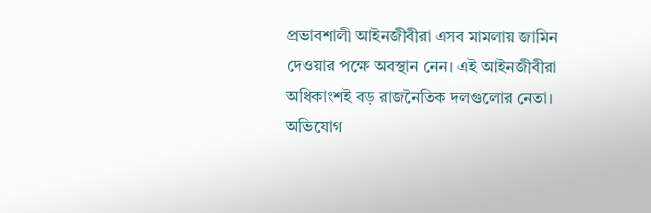প্রভাবশালী আইনজীবীরা এসব মামলায় জামিন দেওয়ার পক্ষে অবস্থান নেন। এই আইনজীবীরা অধিকাংশই বড় রাজনৈতিক দলগুলোর নেতা। অভিযোগ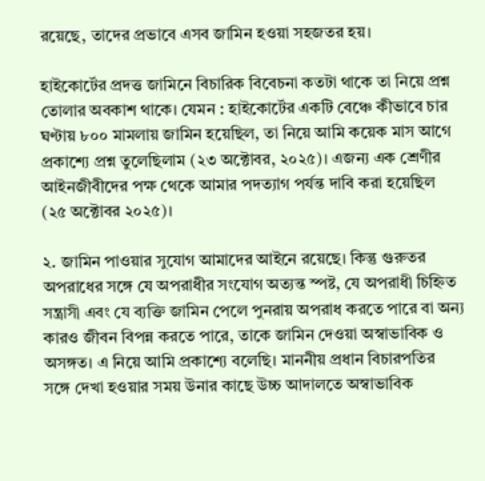রয়েছে, তাদের প্রভাবে এসব জামিন হওয়া সহজতর হয়।

হাইকোর্টের প্রদত্ত জামিনে বিচারিক বিবেচনা কতটা থাকে তা নিয়ে প্রশ্ন তোলার অবকাশ থাকে। যেমন : হাইকোর্টের একটি বেঞ্চে কীভাবে চার ঘণ্টায় ৮০০ মামলায় জামিন হয়েছিল, তা নিয়ে আমি কয়েক মাস আগে প্রকাশ্যে প্রশ্ন তুলেছিলাম (২৩ অক্টোবর, ২০২৫)। এজন্য এক শ্রেণীর আইনজীবীদের পক্ষ থেকে আমার পদত্যাগ পর্যন্ত দাবি করা হয়েছিল (২৫ অক্টোবর ২০২৫)।

২. জামিন পাওয়ার সুযোগ আমাদের আইনে রয়েছে। কিন্তু গুরুতর অপরাধের সঙ্গে যে অপরাধীর সংযোগ অত্যন্ত স্পষ্ট, যে অপরাধী চিহ্নিত সন্ত্রাসী এবং যে ব্যক্তি জামিন পেলে পুনরায় অপরাধ করতে পারে বা অন্য কারও জীবন বিপন্ন করতে পারে, তাকে জামিন দেওয়া অস্বাভাবিক ও অসঙ্গত। এ নিয়ে আমি প্রকাশ্যে বলেছি। মাননীয় প্রধান বিচারপতির সঙ্গে দেখা হওয়ার সময় উনার কাছে উচ্চ আদালতে অস্বাভাবিক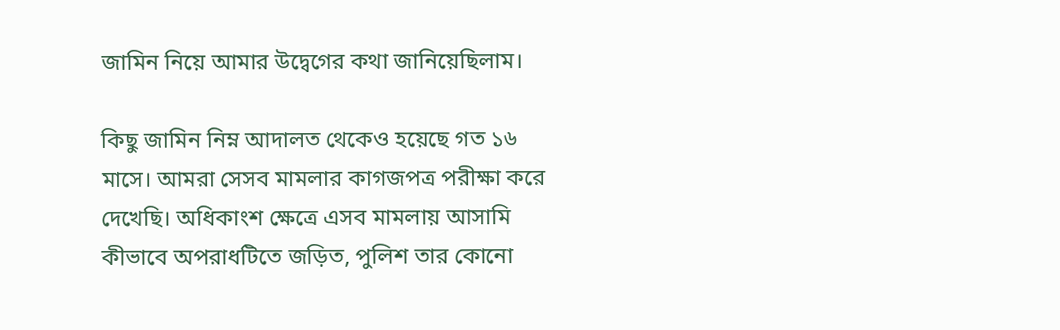জামিন নিয়ে আমার উদ্বেগের কথা জানিয়েছিলাম।

কিছু জামিন নিম্ন আদালত থেকেও হয়েছে গত ১৬ মাসে। আমরা সেসব মামলার কাগজপত্র পরীক্ষা করে দেখেছি। অধিকাংশ ক্ষেত্রে এসব মামলায় আসামি কীভাবে অপরাধটিতে জড়িত, পুলিশ তার কোনো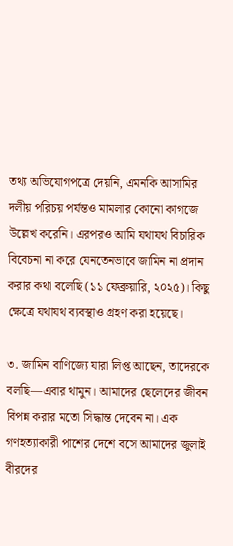তথ্য অভিযোগপত্রে দেয়নি, এমনকি আসামির দলীয় পরিচয় পর্যন্তও মামলার কোনো কাগজে উল্লেখ করেনি। এরপরও আমি যথাযথ বিচারিক বিবেচনা না করে যেনতেনভাবে জামিন না প্রদান করার কথা বলেছি (১১ ফেব্রুয়ারি, ২০২৫)। কিছু ক্ষেত্রে যথাযথ ব্যবস্থাও গ্রহণ করা হয়েছে।

৩. জামিন বাণিজ্যে যারা লিপ্ত আছেন, তাদেরকে বলছি—এবার থামুন। আমাদের ছেলেদের জীবন বিপন্ন করার মতো সিদ্ধান্ত দেবেন না। এক গণহত্যাকারী পাশের দেশে বসে আমাদের জুলাই বীরদের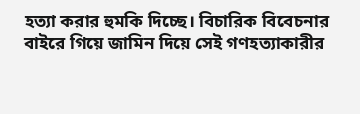হত্যা করার হুমকি দিচ্ছে। বিচারিক বিবেচনার বাইরে গিয়ে জামিন দিয়ে সেই গণহত্যাকারীর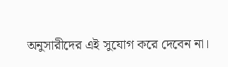অনুসারীদের এই সুযোগ করে দেবেন না।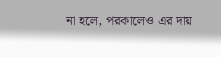না হলে, পরকালেও এর দায়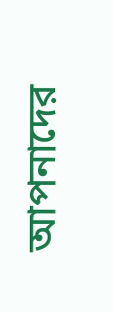আপনাদের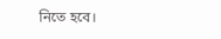নিতে হবে।